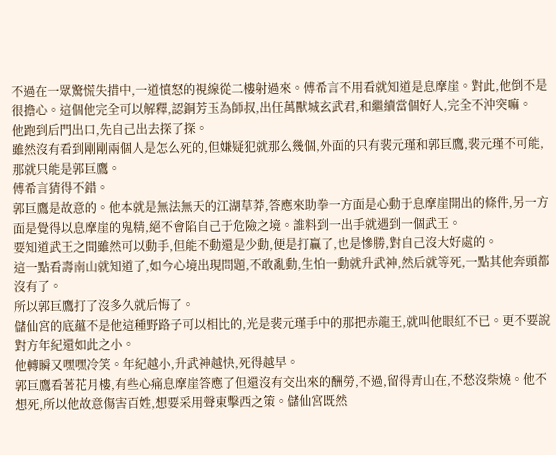不過在一眾驚慌失措中,一道憤怒的視線從二樓射過來。傅希言不用看就知道是息摩崖。對此,他倒不是很擔心。這個他完全可以解釋,認銅芳玉為師叔,出任萬獸城玄武君,和繼續當個好人,完全不沖突嘛。
他跑到后門出口,先自己出去探了探。
雖然沒有看到剛剛兩個人是怎么死的,但嫌疑犯就那么幾個,外面的只有裴元瑾和郭巨鷹,裴元瑾不可能,那就只能是郭巨鷹。
傅希言猜得不錯。
郭巨鷹是故意的。他本就是無法無天的江湖草莽,答應來助拳一方面是心動于息摩崖開出的條件,另一方面是覺得以息摩崖的鬼精,絕不會陷自己于危險之境。誰料到一出手就遇到一個武王。
要知道武王之間雖然可以動手,但能不動還是少動,便是打贏了,也是慘勝,對自己沒大好處的。
這一點看壽南山就知道了,如今心境出現問題,不敢亂動,生怕一動就升武神,然后就等死,一點其他奔頭都沒有了。
所以郭巨鷹打了沒多久就后悔了。
儲仙宮的底蘊不是他這種野路子可以相比的,光是裴元瑾手中的那把赤龍王,就叫他眼紅不已。更不要說對方年紀還如此之小。
他轉瞬又嘿嘿冷笑。年紀越小,升武神越快,死得越早。
郭巨鷹看著花月樓,有些心痛息摩崖答應了但還沒有交出來的酬勞,不過,留得青山在,不愁沒柴燒。他不想死,所以他故意傷害百姓,想要采用聲東擊西之策。儲仙宮既然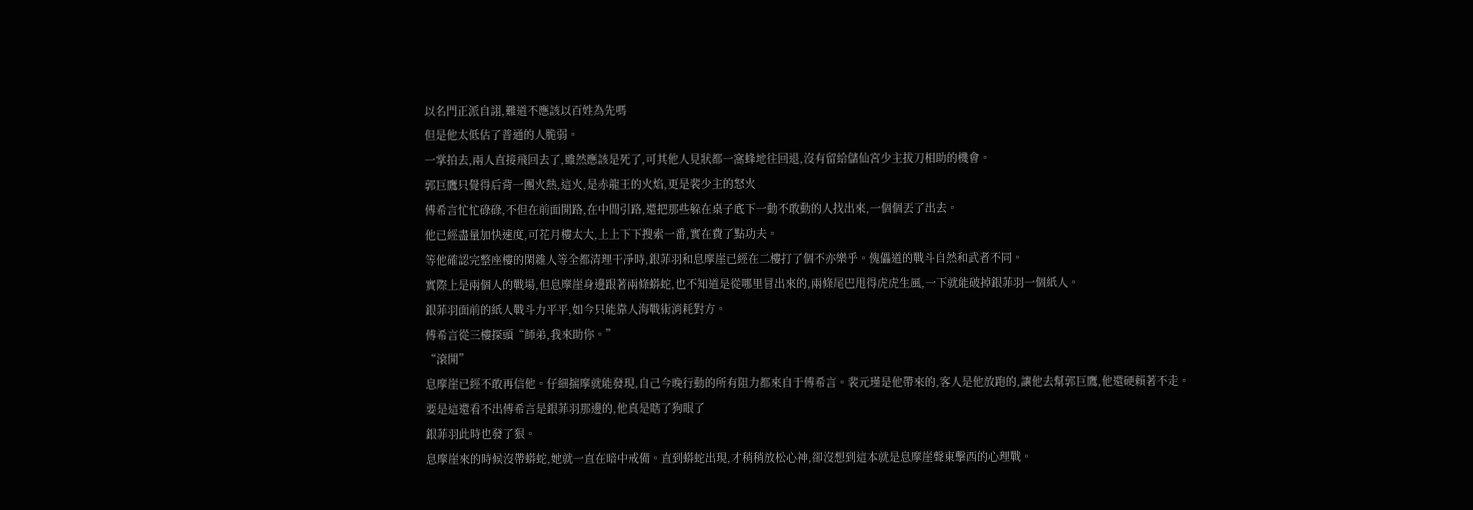以名門正派自詡,難道不應該以百姓為先嗎
但是他太低估了普通的人脆弱。
一掌拍去,兩人直接飛回去了,雖然應該是死了,可其他人見狀都一窩蜂地往回退,沒有留給儲仙宮少主拔刀相助的機會。
郭巨鷹只覺得后背一團火熱,這火,是赤龍王的火焰,更是裴少主的怒火
傅希言忙忙碌碌,不但在前面開路,在中間引路,還把那些躲在桌子底下一動不敢動的人找出來,一個個丟了出去。
他已經盡量加快速度,可花月樓太大,上上下下搜索一番,實在費了點功夫。
等他確認完整座樓的閑雜人等全都清理干凈時,銀菲羽和息摩崖已經在二樓打了個不亦樂乎。傀儡道的戰斗自然和武者不同。
實際上是兩個人的戰場,但息摩崖身邊跟著兩條蟒蛇,也不知道是從哪里冒出來的,兩條尾巴甩得虎虎生風,一下就能破掉銀菲羽一個紙人。
銀菲羽面前的紙人戰斗力平平,如今只能靠人海戰術消耗對方。
傅希言從三樓探頭“師弟,我來助你。”
“滾開”
息摩崖已經不敢再信他。仔細揣摩就能發現,自己今晚行動的所有阻力都來自于傅希言。裴元瑾是他帶來的,客人是他放跑的,讓他去幫郭巨鷹,他還硬賴著不走。
要是這還看不出傅希言是銀菲羽那邊的,他真是瞎了狗眼了
銀菲羽此時也發了狠。
息摩崖來的時候沒帶蟒蛇,她就一直在暗中戒備。直到蟒蛇出現,才稍稍放松心神,卻沒想到這本就是息摩崖聲東擊西的心理戰。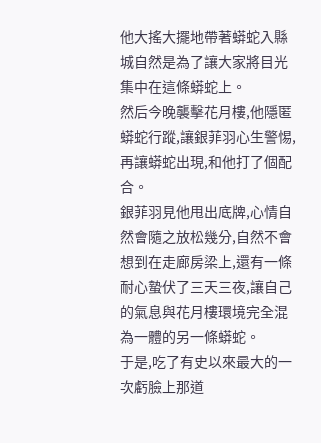他大搖大擺地帶著蟒蛇入縣城自然是為了讓大家將目光集中在這條蟒蛇上。
然后今晚襲擊花月樓,他隱匿蟒蛇行蹤,讓銀菲羽心生警惕,再讓蟒蛇出現,和他打了個配合。
銀菲羽見他甩出底牌,心情自然會隨之放松幾分,自然不會想到在走廊房梁上,還有一條耐心蟄伏了三天三夜,讓自己的氣息與花月樓環境完全混為一體的另一條蟒蛇。
于是,吃了有史以來最大的一次虧臉上那道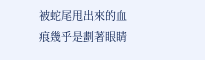被蛇尾甩出來的血痕幾乎是劃著眼睛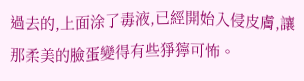過去的,上面涂了毒液,已經開始入侵皮膚,讓那柔美的臉蛋變得有些猙獰可怖。